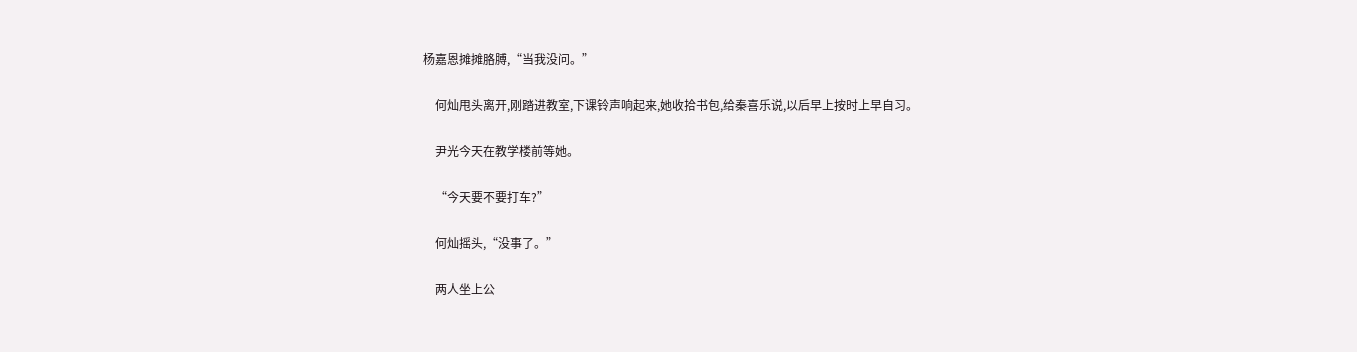杨嘉恩摊摊胳膊,“当我没问。”

    何灿甩头离开,刚踏进教室,下课铃声响起来,她收拾书包,给秦喜乐说,以后早上按时上早自习。

    尹光今天在教学楼前等她。

    “今天要不要打车?”

    何灿摇头,“没事了。”

    两人坐上公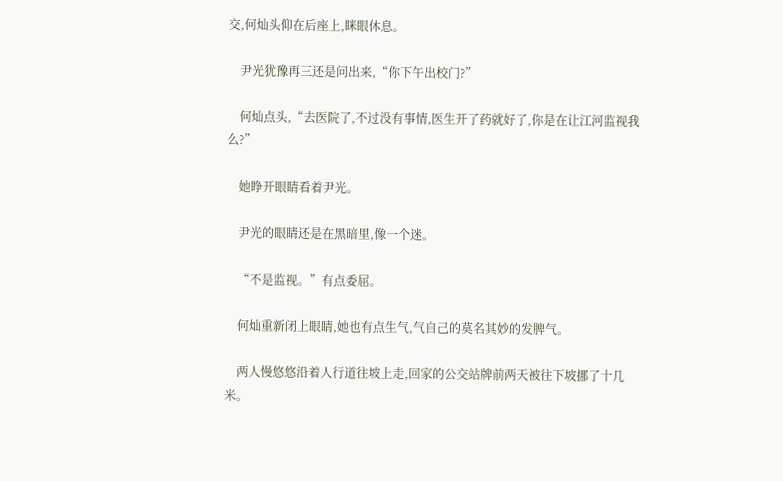交,何灿头仰在后座上,眯眼休息。

    尹光犹豫再三还是问出来,“你下午出校门?”

    何灿点头,“去医院了,不过没有事情,医生开了药就好了,你是在让江河监视我么?”

    她睁开眼睛看着尹光。

    尹光的眼睛还是在黑暗里,像一个迷。

    “不是监视。”有点委屈。

    何灿重新闭上眼睛,她也有点生气,气自己的莫名其妙的发脾气。

    两人慢悠悠沿着人行道往坡上走,回家的公交站牌前两天被往下坡挪了十几米。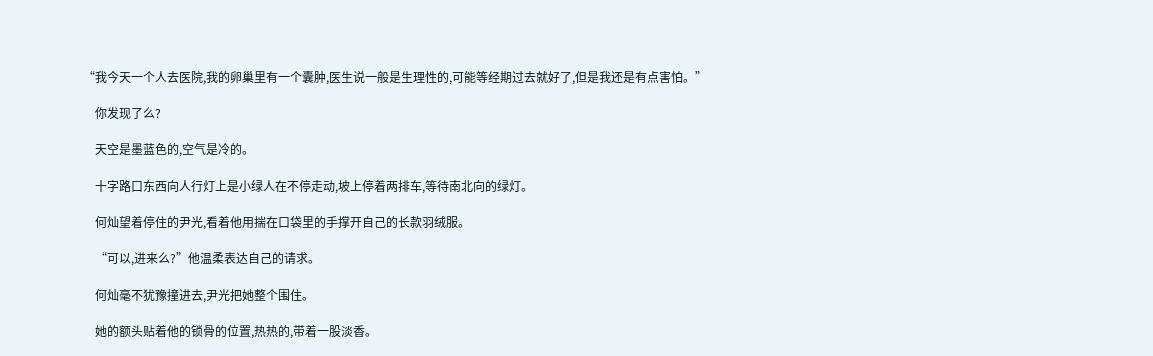“我今天一个人去医院,我的卵巢里有一个囊肿,医生说一般是生理性的,可能等经期过去就好了,但是我还是有点害怕。”

    你发现了么?

    天空是墨蓝色的,空气是冷的。

    十字路口东西向人行灯上是小绿人在不停走动,坡上停着两排车,等待南北向的绿灯。

    何灿望着停住的尹光,看着他用揣在口袋里的手撑开自己的长款羽绒服。

    “可以,进来么?”他温柔表达自己的请求。

    何灿毫不犹豫撞进去,尹光把她整个围住。

    她的额头贴着他的锁骨的位置,热热的,带着一股淡香。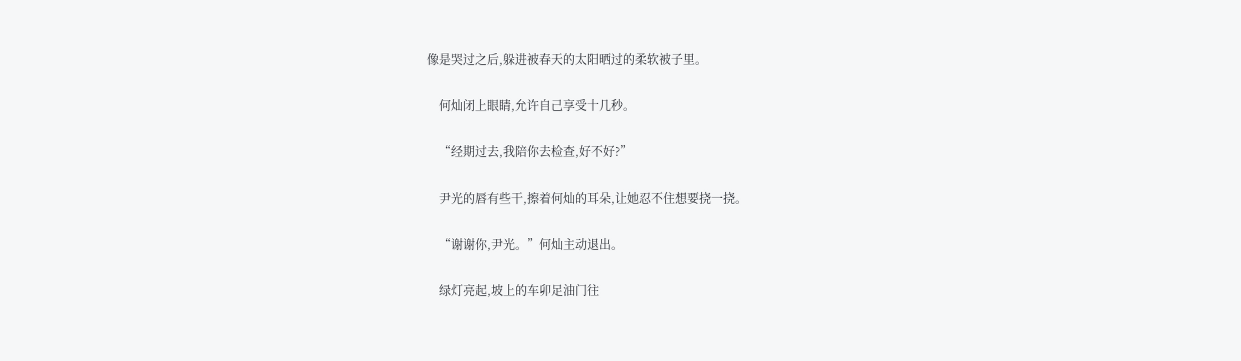像是哭过之后,躲进被春天的太阳晒过的柔软被子里。

    何灿闭上眼睛,允许自己享受十几秒。

    “经期过去,我陪你去检查,好不好?”

    尹光的唇有些干,擦着何灿的耳朵,让她忍不住想要挠一挠。

    “谢谢你,尹光。”何灿主动退出。

    绿灯亮起,坡上的车卯足油门往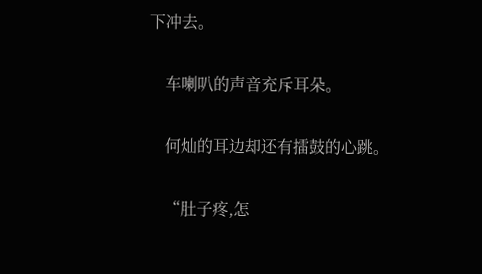下冲去。

    车喇叭的声音充斥耳朵。

    何灿的耳边却还有擂鼓的心跳。

    “肚子疼,怎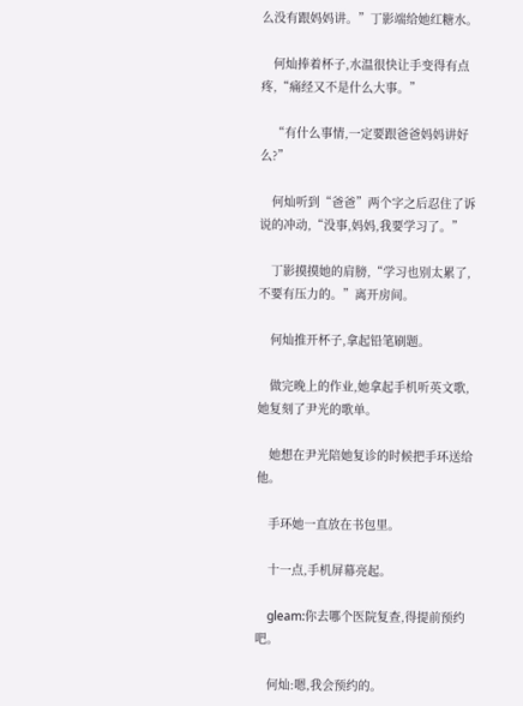么没有跟妈妈讲。”丁影端给她红糖水。

    何灿捧着杯子,水温很快让手变得有点疼,“痛经又不是什么大事。”

    “有什么事情,一定要跟爸爸妈妈讲好么?”

    何灿听到“爸爸”两个字之后忍住了诉说的冲动,“没事,妈妈,我要学习了。”

    丁影摸摸她的肩膀,“学习也别太累了,不要有压力的。”离开房间。

    何灿推开杯子,拿起铅笔刷题。

    做完晚上的作业,她拿起手机听英文歌,她复刻了尹光的歌单。

    她想在尹光陪她复诊的时候把手环送给他。

    手环她一直放在书包里。

    十一点,手机屏幕亮起。

    gleam:你去哪个医院复查,得提前预约吧。

    何灿:嗯,我会预约的。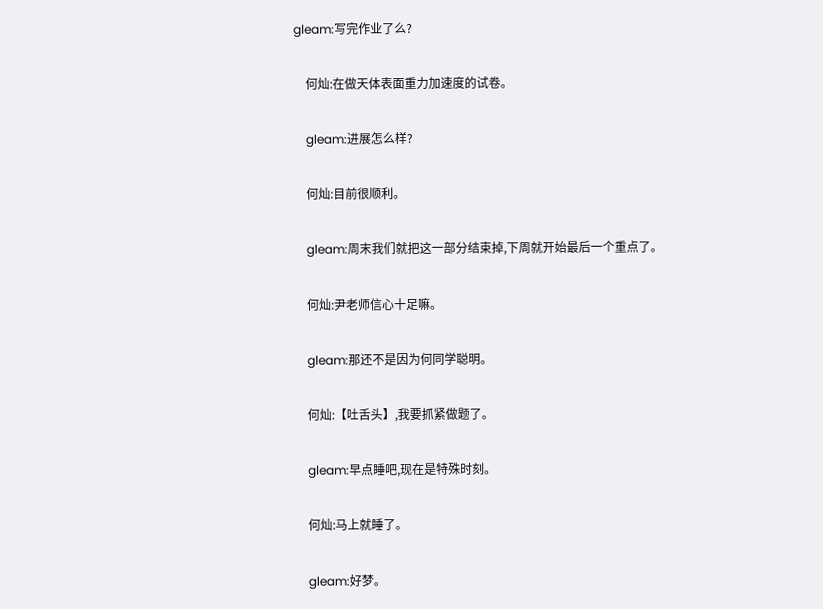gleam:写完作业了么?

    何灿:在做天体表面重力加速度的试卷。

    gleam:进展怎么样?

    何灿:目前很顺利。

    gleam:周末我们就把这一部分结束掉,下周就开始最后一个重点了。

    何灿:尹老师信心十足嘛。

    gleam:那还不是因为何同学聪明。

    何灿:【吐舌头】,我要抓紧做题了。

    gleam:早点睡吧,现在是特殊时刻。

    何灿:马上就睡了。

    gleam:好梦。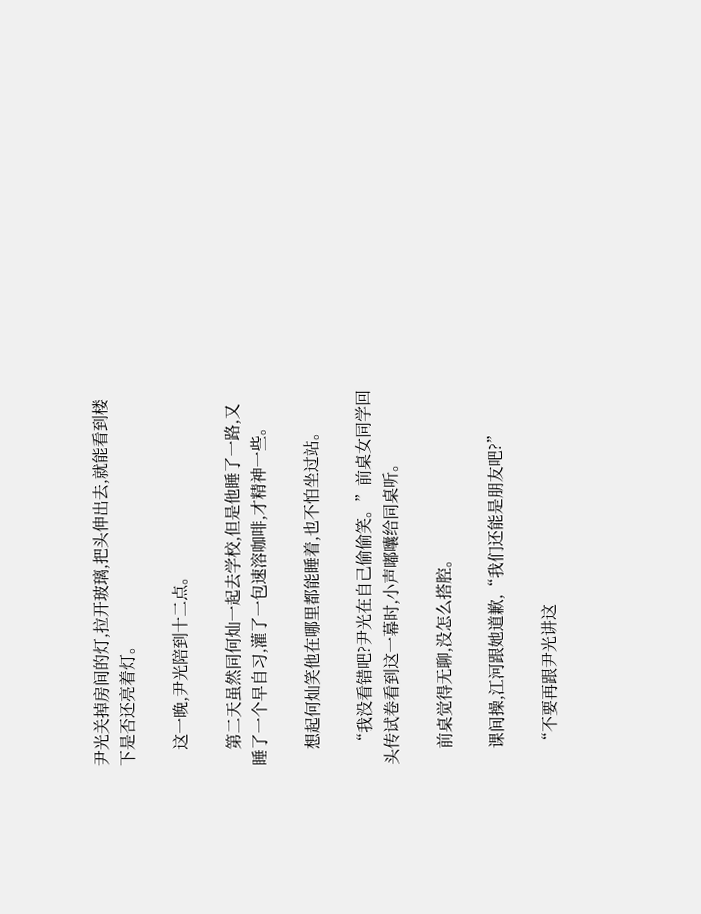尹光关掉房间的灯,拉开玻璃,把头伸出去,就能看到楼下是否还亮着灯。

    这一晚,尹光陪到十二点。

    第二天虽然同何灿一起去学校,但是他睡了一路,又睡了一个早自习,灌了一包速溶咖啡,才精神一些。

    想起何灿笑他在哪里都能睡着,也不怕坐过站。

    “我没看错吧?尹光在自己偷偷笑。”前桌女同学回头传试卷看到这一幕时,小声嘟囔给同桌听。

    前桌觉得无聊,没怎么搭腔。

    课间操,江河跟她道歉,“我们还能是朋友吧?”

    “不要再跟尹光讲这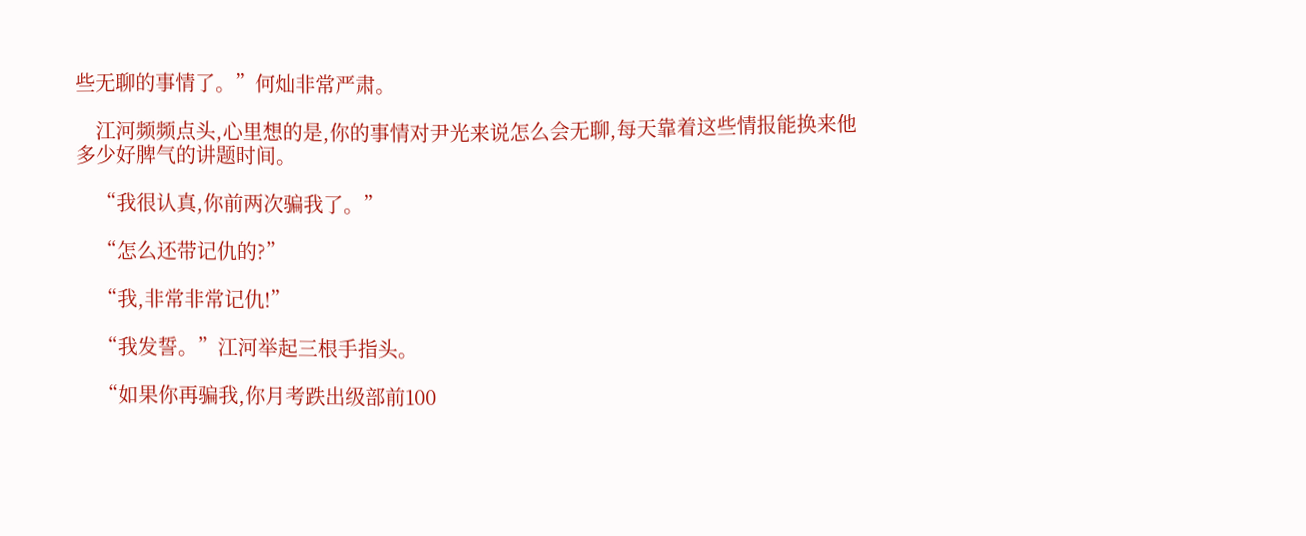些无聊的事情了。”何灿非常严肃。

    江河频频点头,心里想的是,你的事情对尹光来说怎么会无聊,每天靠着这些情报能换来他多少好脾气的讲题时间。

    “我很认真,你前两次骗我了。”

    “怎么还带记仇的?”

    “我,非常非常记仇!”

    “我发誓。”江河举起三根手指头。

    “如果你再骗我,你月考跌出级部前100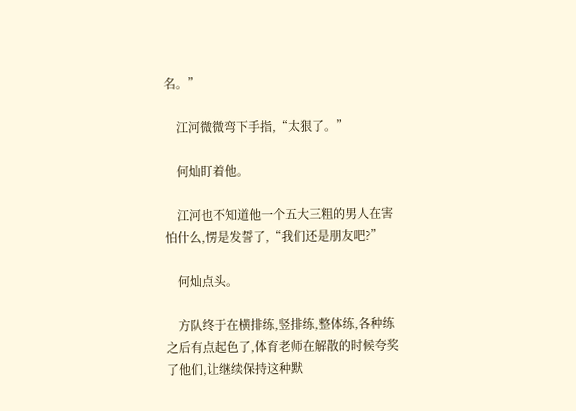名。”

    江河微微弯下手指,“太狠了。”

    何灿盯着他。

    江河也不知道他一个五大三粗的男人在害怕什么,愣是发誓了,“我们还是朋友吧?”

    何灿点头。

    方队终于在横排练,竖排练,整体练,各种练之后有点起色了,体育老师在解散的时候夸奖了他们,让继续保持这种默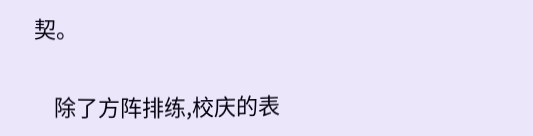契。

    除了方阵排练,校庆的表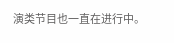演类节目也一直在进行中。